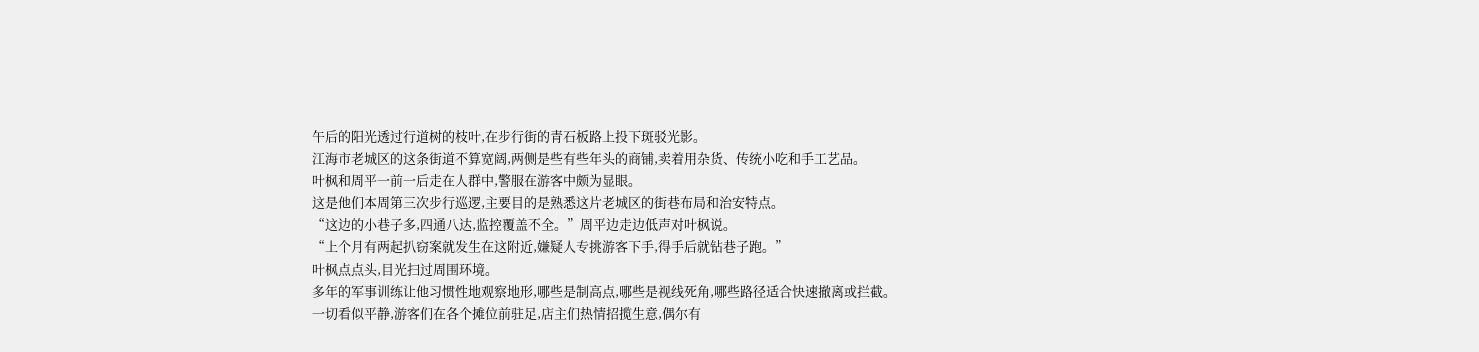午后的阳光透过行道树的枝叶,在步行街的青石板路上投下斑驳光影。
江海市老城区的这条街道不算宽阔,两侧是些有些年头的商铺,卖着用杂货、传统小吃和手工艺品。
叶枫和周平一前一后走在人群中,警服在游客中颇为显眼。
这是他们本周第三次步行巡逻,主要目的是熟悉这片老城区的街巷布局和治安特点。
“这边的小巷子多,四通八达,监控覆盖不全。”周平边走边低声对叶枫说。
“上个月有两起扒窃案就发生在这附近,嫌疑人专挑游客下手,得手后就钻巷子跑。”
叶枫点点头,目光扫过周围环境。
多年的军事训练让他习惯性地观察地形,哪些是制高点,哪些是视线死角,哪些路径适合快速撤离或拦截。
一切看似平静,游客们在各个摊位前驻足,店主们热情招揽生意,偶尔有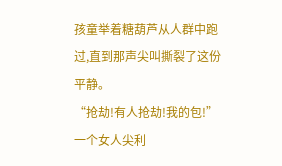孩童举着糖葫芦从人群中跑过,直到那声尖叫撕裂了这份平静。
“抢劫!有人抢劫!我的包!”
一个女人尖利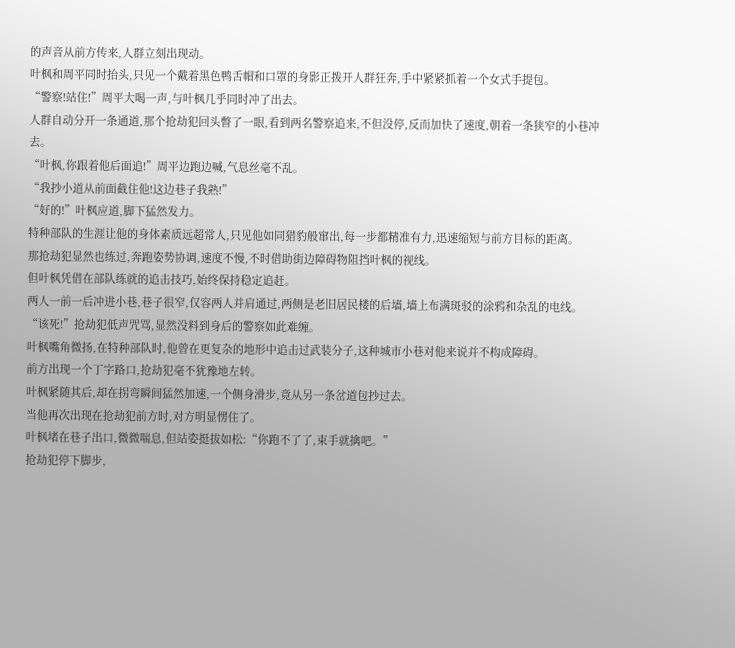的声音从前方传来,人群立刻出现动。
叶枫和周平同时抬头,只见一个戴着黑色鸭舌帽和口罩的身影正拨开人群狂奔,手中紧紧抓着一个女式手提包。
“警察!站住!”周平大喝一声,与叶枫几乎同时冲了出去。
人群自动分开一条通道,那个抢劫犯回头瞥了一眼,看到两名警察追来,不但没停,反而加快了速度,朝着一条狭窄的小巷冲去。
“叶枫,你跟着他后面追!”周平边跑边喊,气息丝毫不乱。
“我抄小道从前面截住他!这边巷子我熟!”
“好的!”叶枫应道,脚下猛然发力。
特种部队的生涯让他的身体素质远超常人,只见他如同猎豹般窜出,每一步都精准有力,迅速缩短与前方目标的距离。
那抢劫犯显然也练过,奔跑姿势协调,速度不慢,不时借助街边障碍物阻挡叶枫的视线。
但叶枫凭借在部队练就的追击技巧,始终保持稳定追赶。
两人一前一后冲进小巷,巷子很窄,仅容两人并肩通过,两侧是老旧居民楼的后墙,墙上布满斑驳的涂鸦和杂乱的电线。
“该死!”抢劫犯低声咒骂,显然没料到身后的警察如此难缠。
叶枫嘴角微扬,在特种部队时,他曾在更复杂的地形中追击过武装分子,这种城市小巷对他来说并不构成障碍。
前方出现一个丁字路口,抢劫犯毫不犹豫地左转。
叶枫紧随其后,却在拐弯瞬间猛然加速,一个侧身滑步,竟从另一条岔道包抄过去。
当他再次出现在抢劫犯前方时,对方明显愣住了。
叶枫堵在巷子出口,微微喘息,但站姿挺拔如松:“你跑不了了,束手就擒吧。”
抢劫犯停下脚步,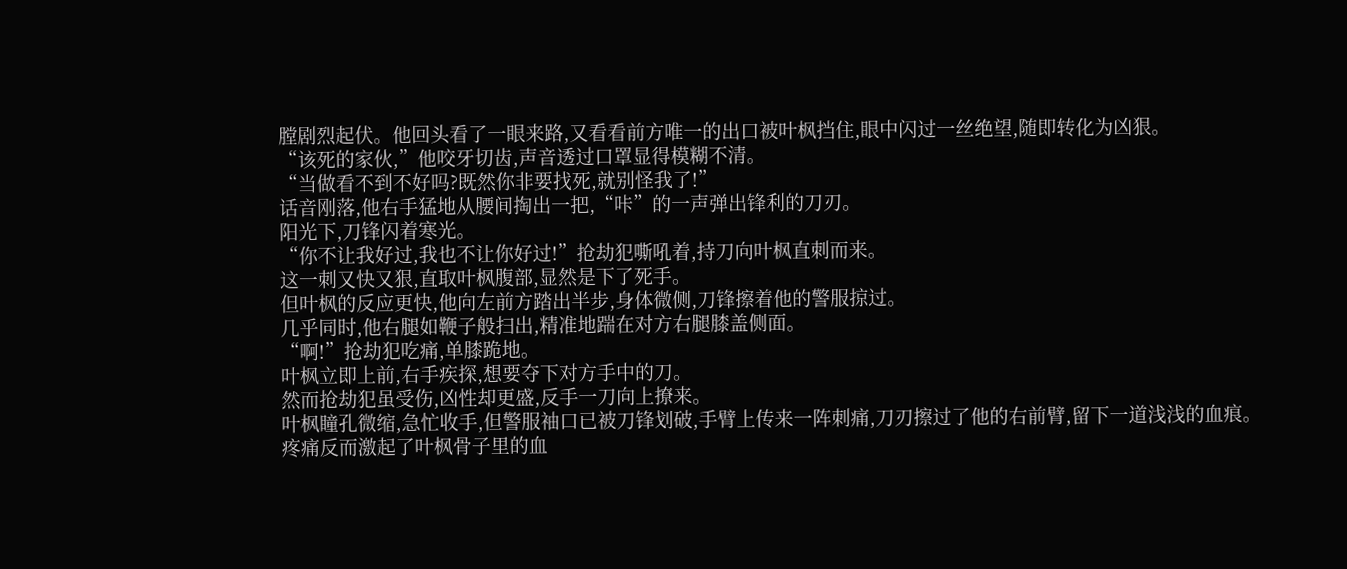膛剧烈起伏。他回头看了一眼来路,又看看前方唯一的出口被叶枫挡住,眼中闪过一丝绝望,随即转化为凶狠。
“该死的家伙,”他咬牙切齿,声音透过口罩显得模糊不清。
“当做看不到不好吗?既然你非要找死,就别怪我了!”
话音刚落,他右手猛地从腰间掏出一把,“咔”的一声弹出锋利的刀刃。
阳光下,刀锋闪着寒光。
“你不让我好过,我也不让你好过!”抢劫犯嘶吼着,持刀向叶枫直刺而来。
这一刺又快又狠,直取叶枫腹部,显然是下了死手。
但叶枫的反应更快,他向左前方踏出半步,身体微侧,刀锋擦着他的警服掠过。
几乎同时,他右腿如鞭子般扫出,精准地踹在对方右腿膝盖侧面。
“啊!”抢劫犯吃痛,单膝跪地。
叶枫立即上前,右手疾探,想要夺下对方手中的刀。
然而抢劫犯虽受伤,凶性却更盛,反手一刀向上撩来。
叶枫瞳孔微缩,急忙收手,但警服袖口已被刀锋划破,手臂上传来一阵刺痛,刀刃擦过了他的右前臂,留下一道浅浅的血痕。
疼痛反而激起了叶枫骨子里的血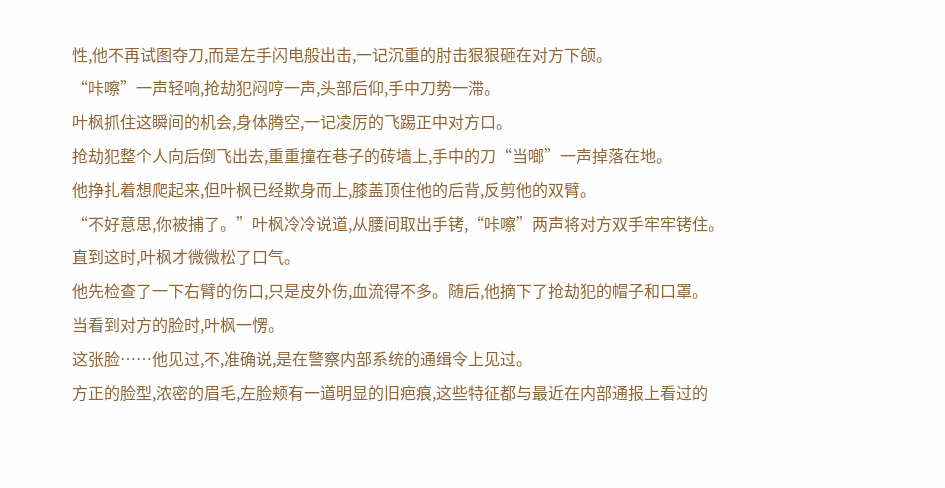性,他不再试图夺刀,而是左手闪电般出击,一记沉重的肘击狠狠砸在对方下颌。
“咔嚓”一声轻响,抢劫犯闷哼一声,头部后仰,手中刀势一滞。
叶枫抓住这瞬间的机会,身体腾空,一记凌厉的飞踢正中对方口。
抢劫犯整个人向后倒飞出去,重重撞在巷子的砖墙上,手中的刀“当啷”一声掉落在地。
他挣扎着想爬起来,但叶枫已经欺身而上,膝盖顶住他的后背,反剪他的双臂。
“不好意思,你被捕了。”叶枫冷冷说道,从腰间取出手铐,“咔嚓”两声将对方双手牢牢铐住。
直到这时,叶枫才微微松了口气。
他先检查了一下右臂的伤口,只是皮外伤,血流得不多。随后,他摘下了抢劫犯的帽子和口罩。
当看到对方的脸时,叶枫一愣。
这张脸……他见过,不,准确说,是在警察内部系统的通缉令上见过。
方正的脸型,浓密的眉毛,左脸颊有一道明显的旧疤痕,这些特征都与最近在内部通报上看过的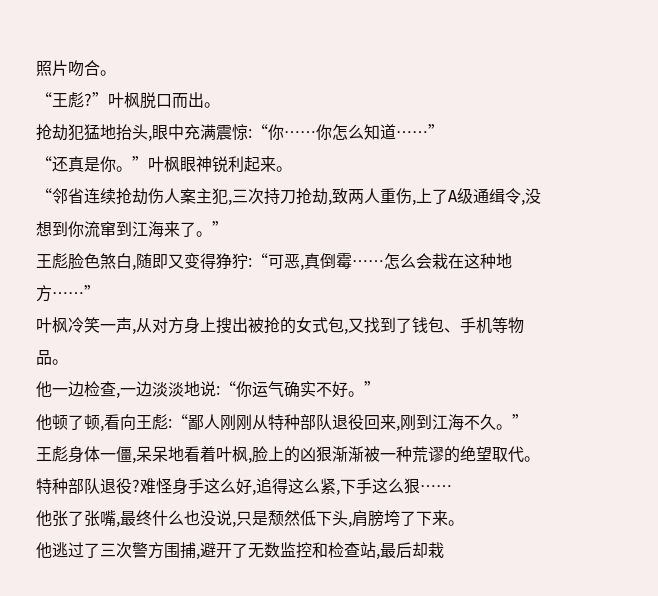照片吻合。
“王彪?”叶枫脱口而出。
抢劫犯猛地抬头,眼中充满震惊:“你……你怎么知道……”
“还真是你。”叶枫眼神锐利起来。
“邻省连续抢劫伤人案主犯,三次持刀抢劫,致两人重伤,上了A级通缉令,没想到你流窜到江海来了。”
王彪脸色煞白,随即又变得狰狞:“可恶,真倒霉……怎么会栽在这种地方……”
叶枫冷笑一声,从对方身上搜出被抢的女式包,又找到了钱包、手机等物品。
他一边检查,一边淡淡地说:“你运气确实不好。”
他顿了顿,看向王彪:“鄙人刚刚从特种部队退役回来,刚到江海不久。”
王彪身体一僵,呆呆地看着叶枫,脸上的凶狠渐渐被一种荒谬的绝望取代。
特种部队退役?难怪身手这么好,追得这么紧,下手这么狠……
他张了张嘴,最终什么也没说,只是颓然低下头,肩膀垮了下来。
他逃过了三次警方围捕,避开了无数监控和检查站,最后却栽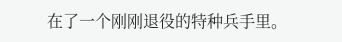在了一个刚刚退役的特种兵手里。